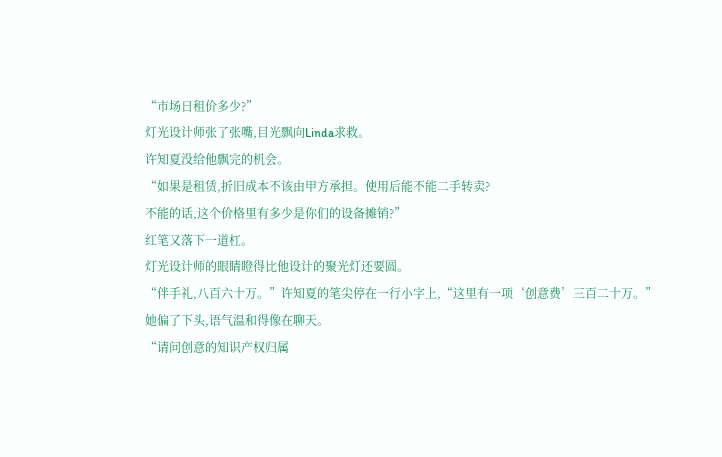“市场日租价多少?”
灯光设计师张了张嘴,目光飘向Linda求救。
许知夏没给他飘完的机会。
“如果是租赁,折旧成本不该由甲方承担。使用后能不能二手转卖?
不能的话,这个价格里有多少是你们的设备摊销?”
红笔又落下一道杠。
灯光设计师的眼睛瞪得比他设计的聚光灯还要圆。
“伴手礼,八百六十万。”许知夏的笔尖停在一行小字上,“这里有一项‘创意费’三百二十万。”
她偏了下头,语气温和得像在聊天。
“请问创意的知识产权归属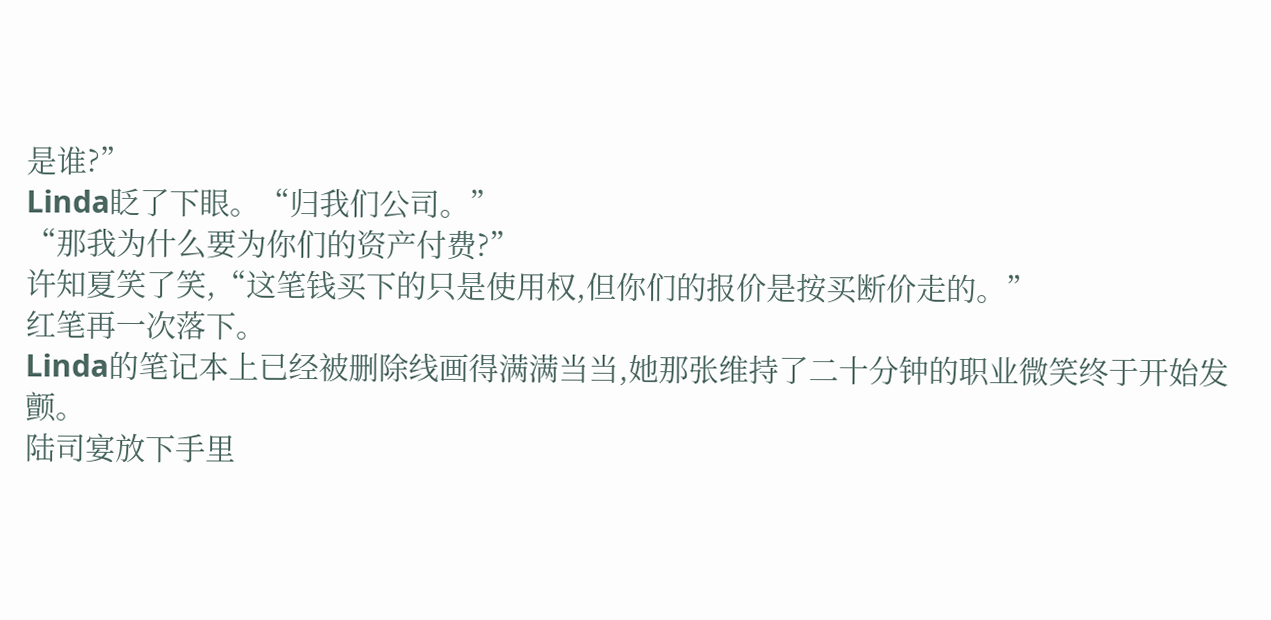是谁?”
Linda眨了下眼。“归我们公司。”
“那我为什么要为你们的资产付费?”
许知夏笑了笑,“这笔钱买下的只是使用权,但你们的报价是按买断价走的。”
红笔再一次落下。
Linda的笔记本上已经被删除线画得满满当当,她那张维持了二十分钟的职业微笑终于开始发颤。
陆司宴放下手里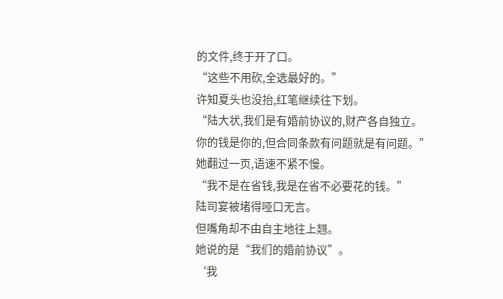的文件,终于开了口。
“这些不用砍,全选最好的。”
许知夏头也没抬,红笔继续往下划。
“陆大状,我们是有婚前协议的,财产各自独立。
你的钱是你的,但合同条款有问题就是有问题。”
她翻过一页,语速不紧不慢。
“我不是在省钱,我是在省不必要花的钱。”
陆司宴被堵得哑口无言。
但嘴角却不由自主地往上翘。
她说的是“我们的婚前协议”。
‘我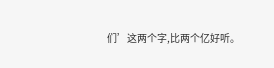们’这两个字,比两个亿好听。